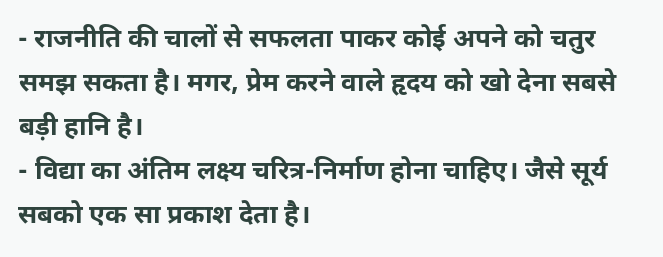- राजनीति की चालों से सफलता पाकर कोई अपने को चतुर समझ सकता है। मगर, प्रेम करने वाले हृदय को खो देना सबसे बड़ी हानि है।
- विद्या का अंतिम लक्ष्य चरित्र-निर्माण होना चाहिए। जैसे सूर्य सबको एक सा प्रकाश देता है।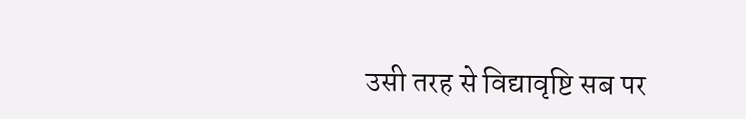उसी तरह से विद्यावृष्टि सब पर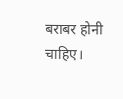बराबर होनी चाहिए।